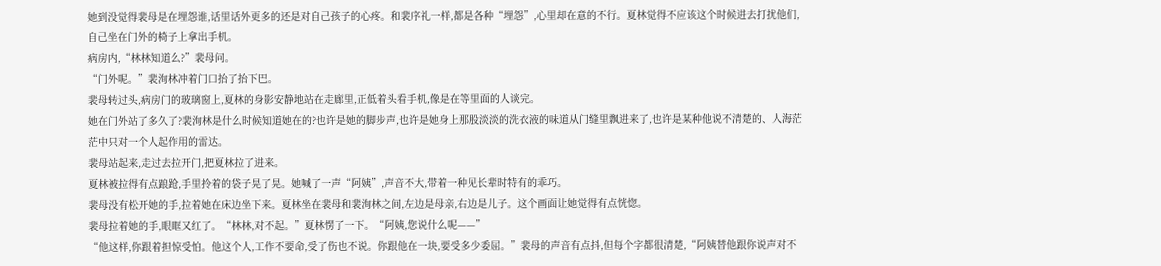她到没觉得裴母是在埋怨谁,话里话外更多的还是对自己孩子的心疼。和裴序礼一样,都是各种“埋怨”,心里却在意的不行。夏林觉得不应该这个时候进去打扰他们,自己坐在门外的椅子上拿出手机。
病房内,“林林知道么?”裴母问。
“门外呢。”裴洵林冲着门口抬了抬下巴。
裴母转过头,病房门的玻璃窗上,夏林的身影安静地站在走廊里,正低着头看手机,像是在等里面的人谈完。
她在门外站了多久了?裴洵林是什么时候知道她在的?也许是她的脚步声,也许是她身上那股淡淡的洗衣液的味道从门缝里飘进来了,也许是某种他说不清楚的、人海茫茫中只对一个人起作用的雷达。
裴母站起来,走过去拉开门,把夏林拉了进来。
夏林被拉得有点踉跄,手里拎着的袋子晃了晃。她喊了一声“阿姨”,声音不大,带着一种见长辈时特有的乖巧。
裴母没有松开她的手,拉着她在床边坐下来。夏林坐在裴母和裴洵林之间,左边是母亲,右边是儿子。这个画面让她觉得有点恍惚。
裴母拉着她的手,眼眶又红了。“林林,对不起。”夏林愣了一下。“阿姨,您说什么呢——”
“他这样,你跟着担惊受怕。他这个人,工作不要命,受了伤也不说。你跟他在一块,要受多少委屈。”裴母的声音有点抖,但每个字都很清楚,“阿姨替他跟你说声对不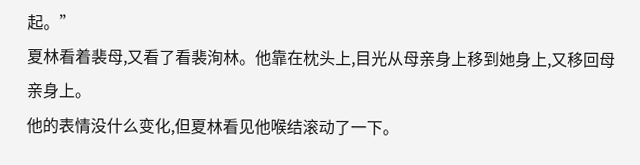起。”
夏林看着裴母,又看了看裴洵林。他靠在枕头上,目光从母亲身上移到她身上,又移回母亲身上。
他的表情没什么变化,但夏林看见他喉结滚动了一下。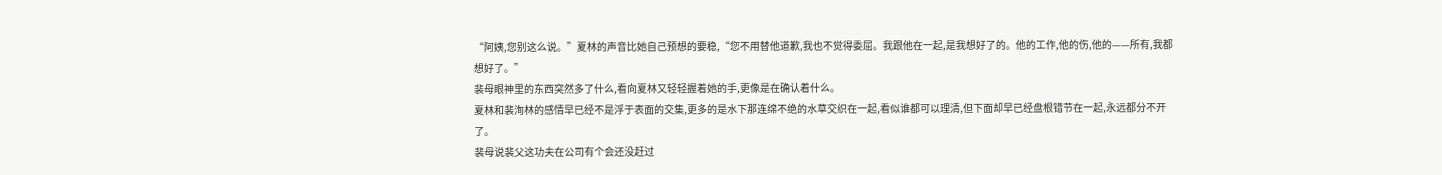“阿姨,您别这么说。”夏林的声音比她自己预想的要稳,“您不用替他道歉,我也不觉得委屈。我跟他在一起,是我想好了的。他的工作,他的伤,他的——所有,我都想好了。”
裴母眼神里的东西突然多了什么,看向夏林又轻轻握着她的手,更像是在确认着什么。
夏林和裴洵林的感情早已经不是浮于表面的交集,更多的是水下那连绵不绝的水草交织在一起,看似谁都可以理清,但下面却早已经盘根错节在一起,永远都分不开了。
裴母说裴父这功夫在公司有个会还没赶过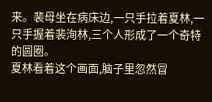来。裴母坐在病床边,一只手拉着夏林,一只手握着裴洵林,三个人形成了一个奇特的圆圈。
夏林看着这个画面,脑子里忽然冒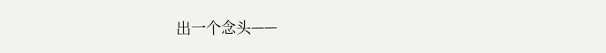出一个念头——